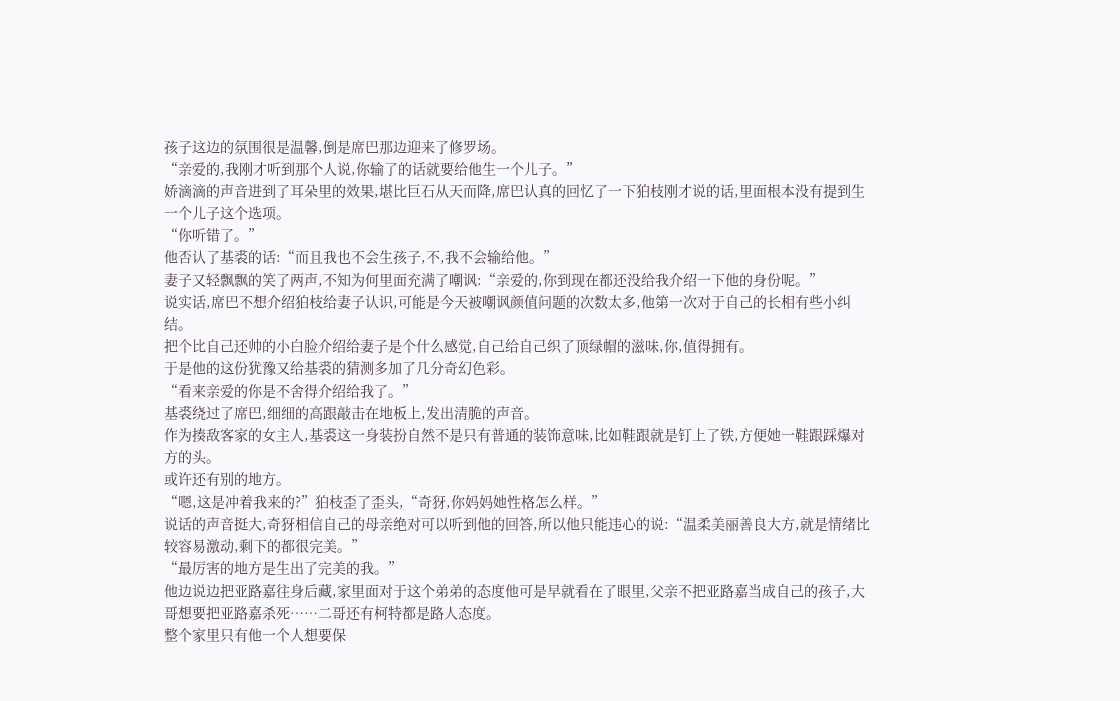孩子这边的氛围很是温馨,倒是席巴那边迎来了修罗场。
“亲爱的,我刚才听到那个人说,你输了的话就要给他生一个儿子。”
娇滴滴的声音进到了耳朵里的效果,堪比巨石从天而降,席巴认真的回忆了一下狛枝刚才说的话,里面根本没有提到生一个儿子这个选项。
“你听错了。”
他否认了基裘的话:“而且我也不会生孩子,不,我不会输给他。”
妻子又轻飘飘的笑了两声,不知为何里面充满了嘲讽:“亲爱的,你到现在都还没给我介绍一下他的身份呢。”
说实话,席巴不想介绍狛枝给妻子认识,可能是今天被嘲讽颜值问题的次数太多,他第一次对于自己的长相有些小纠结。
把个比自己还帅的小白脸介绍给妻子是个什么感觉,自己给自己织了顶绿帽的滋味,你,值得拥有。
于是他的这份犹豫又给基裘的猜测多加了几分奇幻色彩。
“看来亲爱的你是不舍得介绍给我了。”
基裘绕过了席巴,细细的高跟敲击在地板上,发出清脆的声音。
作为揍敌客家的女主人,基裘这一身装扮自然不是只有普通的装饰意味,比如鞋跟就是钉上了铁,方便她一鞋跟踩爆对方的头。
或许还有别的地方。
“嗯,这是冲着我来的?”狛枝歪了歪头,“奇犽,你妈妈她性格怎么样。”
说话的声音挺大,奇犽相信自己的母亲绝对可以听到他的回答,所以他只能违心的说:“温柔美丽善良大方,就是情绪比较容易激动,剩下的都很完美。”
“最厉害的地方是生出了完美的我。”
他边说边把亚路嘉往身后藏,家里面对于这个弟弟的态度他可是早就看在了眼里,父亲不把亚路嘉当成自己的孩子,大哥想要把亚路嘉杀死……二哥还有柯特都是路人态度。
整个家里只有他一个人想要保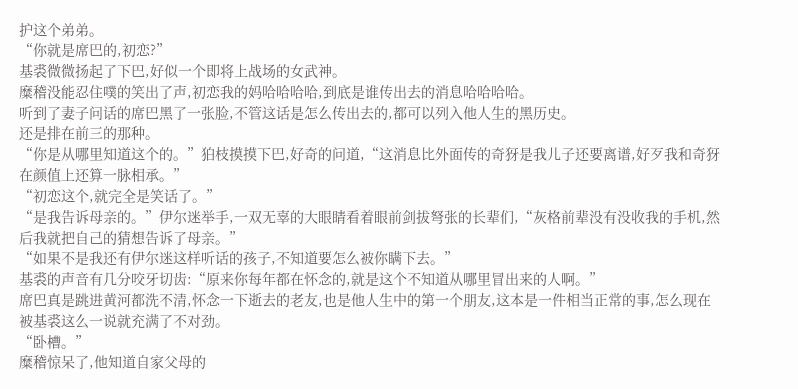护这个弟弟。
“你就是席巴的,初恋?”
基裘微微扬起了下巴,好似一个即将上战场的女武神。
糜稽没能忍住噗的笑出了声,初恋我的妈哈哈哈哈,到底是谁传出去的消息哈哈哈哈。
听到了妻子问话的席巴黑了一张脸,不管这话是怎么传出去的,都可以列入他人生的黑历史。
还是排在前三的那种。
“你是从哪里知道这个的。”狛枝摸摸下巴,好奇的问道,“这消息比外面传的奇犽是我儿子还要离谱,好歹我和奇犽在颜值上还算一脉相承。”
“初恋这个,就完全是笑话了。”
“是我告诉母亲的。”伊尔迷举手,一双无辜的大眼睛看着眼前剑拔弩张的长辈们,“灰格前辈没有没收我的手机,然后我就把自己的猜想告诉了母亲。”
“如果不是我还有伊尔迷这样听话的孩子,不知道要怎么被你瞒下去。”
基裘的声音有几分咬牙切齿:“原来你每年都在怀念的,就是这个不知道从哪里冒出来的人啊。”
席巴真是跳进黄河都洗不清,怀念一下逝去的老友,也是他人生中的第一个朋友,这本是一件相当正常的事,怎么现在被基裘这么一说就充满了不对劲。
“卧槽。”
糜稽惊呆了,他知道自家父母的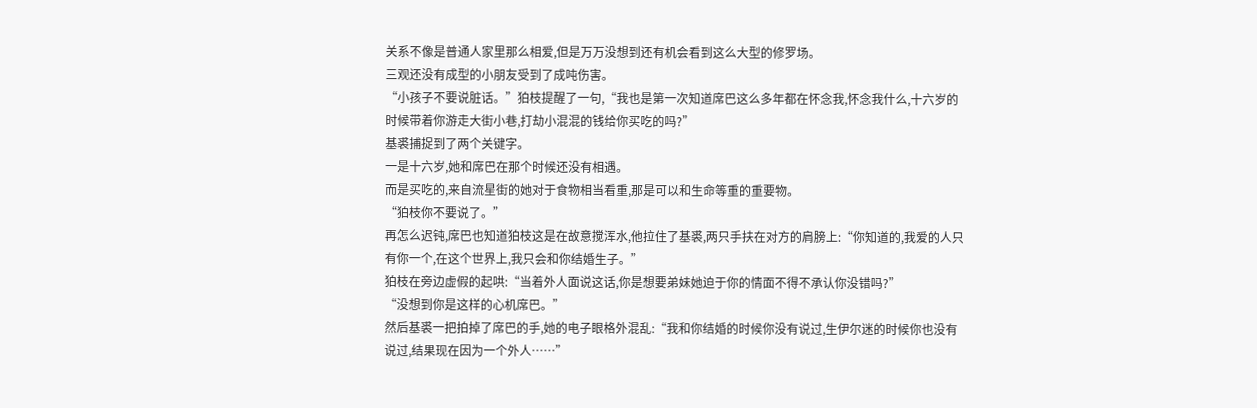关系不像是普通人家里那么相爱,但是万万没想到还有机会看到这么大型的修罗场。
三观还没有成型的小朋友受到了成吨伤害。
“小孩子不要说脏话。”狛枝提醒了一句,“我也是第一次知道席巴这么多年都在怀念我,怀念我什么,十六岁的时候带着你游走大街小巷,打劫小混混的钱给你买吃的吗?”
基裘捕捉到了两个关键字。
一是十六岁,她和席巴在那个时候还没有相遇。
而是买吃的,来自流星街的她对于食物相当看重,那是可以和生命等重的重要物。
“狛枝你不要说了。”
再怎么迟钝,席巴也知道狛枝这是在故意搅浑水,他拉住了基裘,两只手扶在对方的肩膀上:“你知道的,我爱的人只有你一个,在这个世界上,我只会和你结婚生子。”
狛枝在旁边虚假的起哄:“当着外人面说这话,你是想要弟妹她迫于你的情面不得不承认你没错吗?”
“没想到你是这样的心机席巴。”
然后基裘一把拍掉了席巴的手,她的电子眼格外混乱:“我和你结婚的时候你没有说过,生伊尔迷的时候你也没有说过,结果现在因为一个外人……”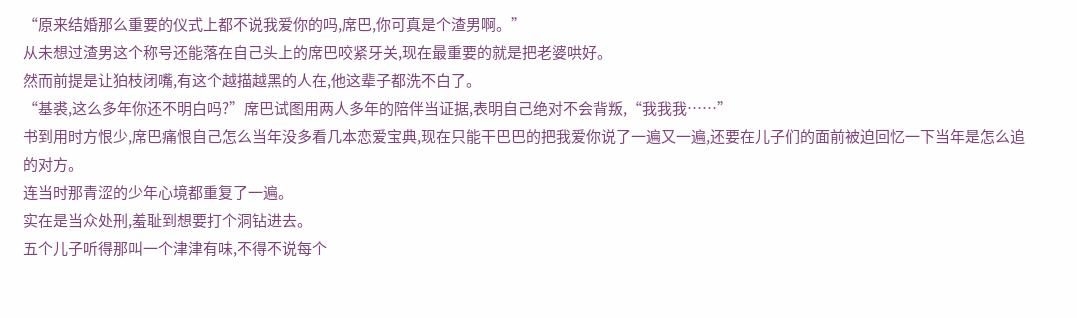“原来结婚那么重要的仪式上都不说我爱你的吗,席巴,你可真是个渣男啊。”
从未想过渣男这个称号还能落在自己头上的席巴咬紧牙关,现在最重要的就是把老婆哄好。
然而前提是让狛枝闭嘴,有这个越描越黑的人在,他这辈子都洗不白了。
“基裘,这么多年你还不明白吗?”席巴试图用两人多年的陪伴当证据,表明自己绝对不会背叛,“我我我……”
书到用时方恨少,席巴痛恨自己怎么当年没多看几本恋爱宝典,现在只能干巴巴的把我爱你说了一遍又一遍,还要在儿子们的面前被迫回忆一下当年是怎么追的对方。
连当时那青涩的少年心境都重复了一遍。
实在是当众处刑,羞耻到想要打个洞钻进去。
五个儿子听得那叫一个津津有味,不得不说每个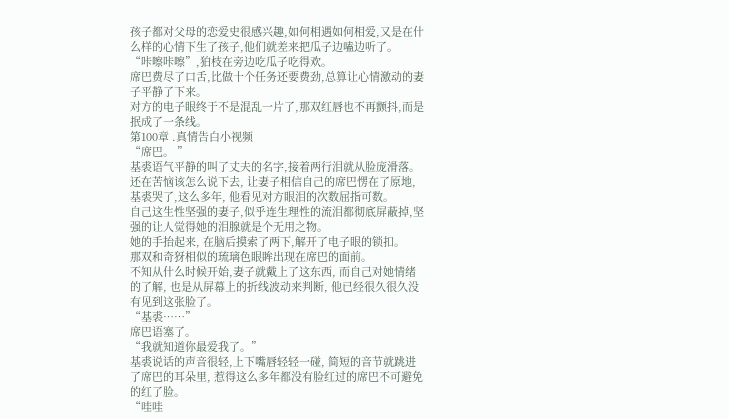孩子都对父母的恋爱史很感兴趣,如何相遇如何相爱,又是在什么样的心情下生了孩子,他们就差来把瓜子边嗑边听了。
“咔嚓咔嚓”,狛枝在旁边吃瓜子吃得欢。
席巴费尽了口舌,比做十个任务还要费劲,总算让心情激动的妻子平静了下来。
对方的电子眼终于不是混乱一片了,那双红唇也不再颤抖,而是抿成了一条线。
第100章 .真情告白小视频
“席巴。 ”
基裘语气平静的叫了丈夫的名字,接着两行泪就从脸庞滑落。
还在苦恼该怎么说下去, 让妻子相信自己的席巴愣在了原地, 基裘哭了,这么多年, 他看见对方眼泪的次数屈指可数。
自己这生性坚强的妻子,似乎连生理性的流泪都彻底屏蔽掉,坚强的让人觉得她的泪腺就是个无用之物。
她的手抬起来, 在脑后摸索了两下,解开了电子眼的锁扣。
那双和奇犽相似的琉璃色眼眸出现在席巴的面前。
不知从什么时候开始,妻子就戴上了这东西, 而自己对她情绪的了解, 也是从屏幕上的折线波动来判断, 他已经很久很久没有见到这张脸了。
“基裘……”
席巴语塞了。
“我就知道你最爱我了。”
基裘说话的声音很轻,上下嘴唇轻轻一碰, 简短的音节就跳进了席巴的耳朵里, 惹得这么多年都没有脸红过的席巴不可避免的红了脸。
“哇哇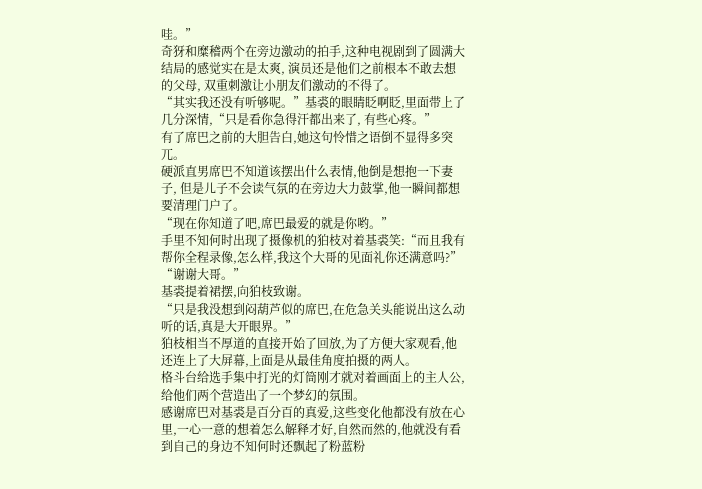哇。”
奇犽和糜稽两个在旁边激动的拍手,这种电视剧到了圆满大结局的感觉实在是太爽, 演员还是他们之前根本不敢去想的父母, 双重刺激让小朋友们激动的不得了。
“其实我还没有听够呢。”基裘的眼睛眨啊眨,里面带上了几分深情,“只是看你急得汗都出来了, 有些心疼。”
有了席巴之前的大胆告白,她这句怜惜之语倒不显得多突兀。
硬派直男席巴不知道该摆出什么表情,他倒是想抱一下妻子, 但是儿子不会读气氛的在旁边大力鼓掌,他一瞬间都想要清理门户了。
“现在你知道了吧,席巴最爱的就是你哟。”
手里不知何时出现了摄像机的狛枝对着基裘笑:“而且我有帮你全程录像,怎么样,我这个大哥的见面礼你还满意吗?”
“谢谢大哥。”
基裘提着裙摆,向狛枝致谢。
“只是我没想到闷葫芦似的席巴,在危急关头能说出这么动听的话,真是大开眼界。”
狛枝相当不厚道的直接开始了回放,为了方便大家观看,他还连上了大屏幕,上面是从最佳角度拍摄的两人。
格斗台给选手集中打光的灯筒刚才就对着画面上的主人公,给他们两个营造出了一个梦幻的氛围。
感谢席巴对基裘是百分百的真爱,这些变化他都没有放在心里,一心一意的想着怎么解释才好,自然而然的,他就没有看到自己的身边不知何时还飘起了粉蓝粉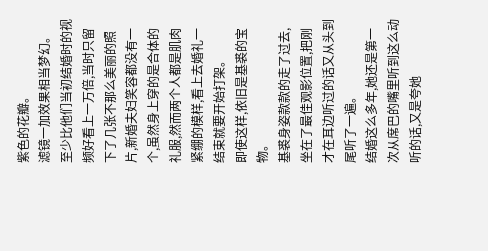紫色的花瓣。
滤镜一加效果相当梦幻。
至少比他们当初结婚时的视频好看上一万倍,当时只留下了几张不那么美丽的照片,新婚夫妇笑容都没有一个,虽然身上穿的是合体的礼服,然而两个人都是肌肉紧绷的模样,看上去婚礼一结束就要开始打架。
即使这样,依旧是基裘的宝物。
基裘身姿款款的走了过去,坐在了最佳观影位置,把刚才在耳边听过的话又从头到尾听了一遍。
结婚这么多年,她还是第一次从席巴的嘴里听到这么动听的话,又是夸她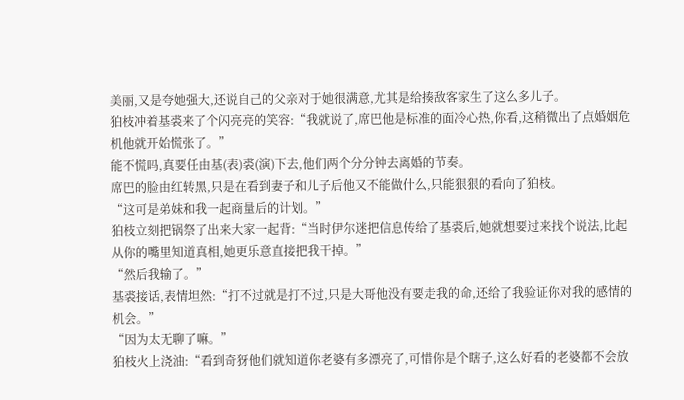美丽,又是夸她强大,还说自己的父亲对于她很满意,尤其是给揍敌客家生了这么多儿子。
狛枝冲着基裘来了个闪亮亮的笑容:“我就说了,席巴他是标准的面冷心热,你看,这稍微出了点婚姻危机他就开始慌张了。”
能不慌吗,真要任由基(表)裘(演)下去,他们两个分分钟去离婚的节奏。
席巴的脸由红转黑,只是在看到妻子和儿子后他又不能做什么,只能狠狠的看向了狛枝。
“这可是弟妹和我一起商量后的计划。”
狛枝立刻把锅祭了出来大家一起背:“当时伊尔迷把信息传给了基裘后,她就想要过来找个说法,比起从你的嘴里知道真相,她更乐意直接把我干掉。”
“然后我输了。”
基裘接话,表情坦然:“打不过就是打不过,只是大哥他没有要走我的命,还给了我验证你对我的感情的机会。”
“因为太无聊了嘛。”
狛枝火上浇油:“看到奇犽他们就知道你老婆有多漂亮了,可惜你是个瞎子,这么好看的老婆都不会放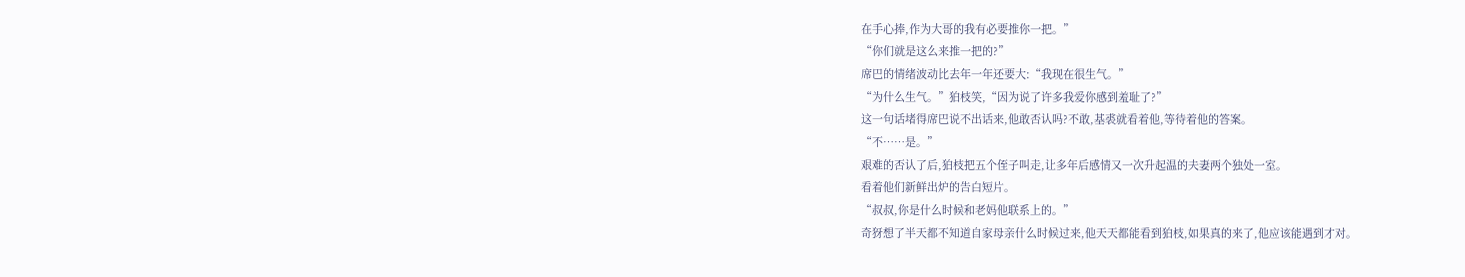在手心捧,作为大哥的我有必要推你一把。”
“你们就是这么来推一把的?”
席巴的情绪波动比去年一年还要大:“我现在很生气。”
“为什么生气。”狛枝笑,“因为说了许多我爱你感到羞耻了?”
这一句话堵得席巴说不出话来,他敢否认吗?不敢,基裘就看着他,等待着他的答案。
“不……是。”
艰难的否认了后,狛枝把五个侄子叫走,让多年后感情又一次升起温的夫妻两个独处一室。
看着他们新鲜出炉的告白短片。
“叔叔,你是什么时候和老妈他联系上的。”
奇犽想了半天都不知道自家母亲什么时候过来,他天天都能看到狛枝,如果真的来了,他应该能遇到才对。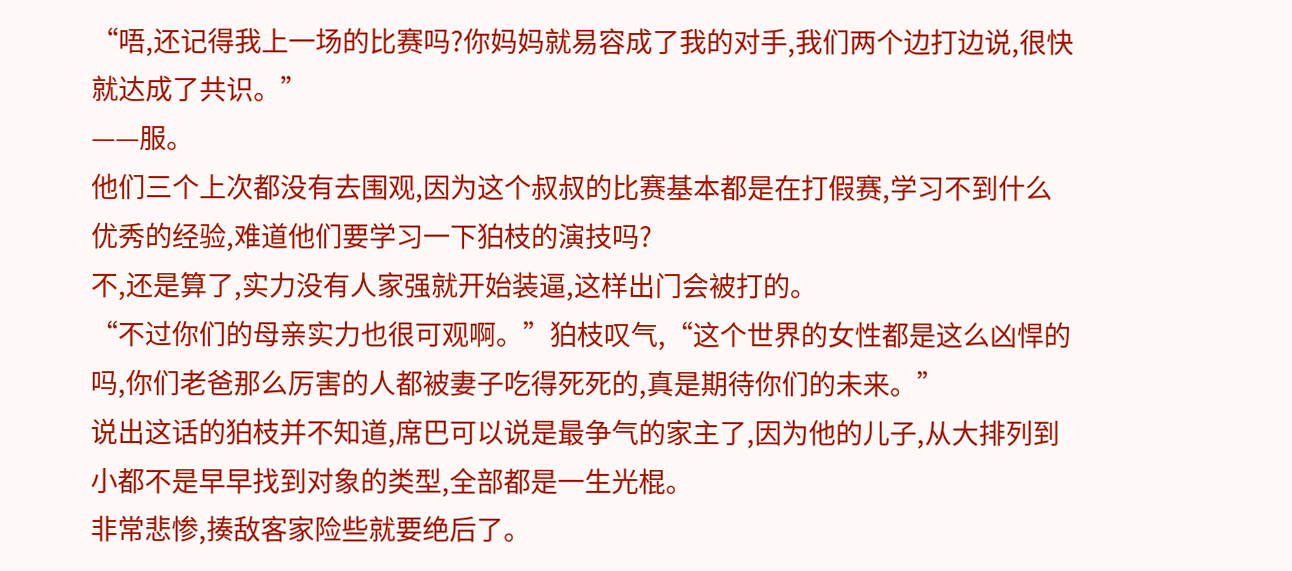“唔,还记得我上一场的比赛吗?你妈妈就易容成了我的对手,我们两个边打边说,很快就达成了共识。”
——服。
他们三个上次都没有去围观,因为这个叔叔的比赛基本都是在打假赛,学习不到什么优秀的经验,难道他们要学习一下狛枝的演技吗?
不,还是算了,实力没有人家强就开始装逼,这样出门会被打的。
“不过你们的母亲实力也很可观啊。”狛枝叹气,“这个世界的女性都是这么凶悍的吗,你们老爸那么厉害的人都被妻子吃得死死的,真是期待你们的未来。”
说出这话的狛枝并不知道,席巴可以说是最争气的家主了,因为他的儿子,从大排列到小都不是早早找到对象的类型,全部都是一生光棍。
非常悲惨,揍敌客家险些就要绝后了。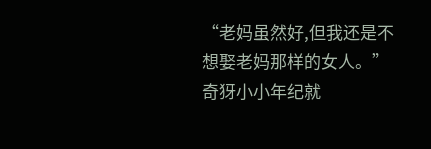“老妈虽然好,但我还是不想娶老妈那样的女人。”
奇犽小小年纪就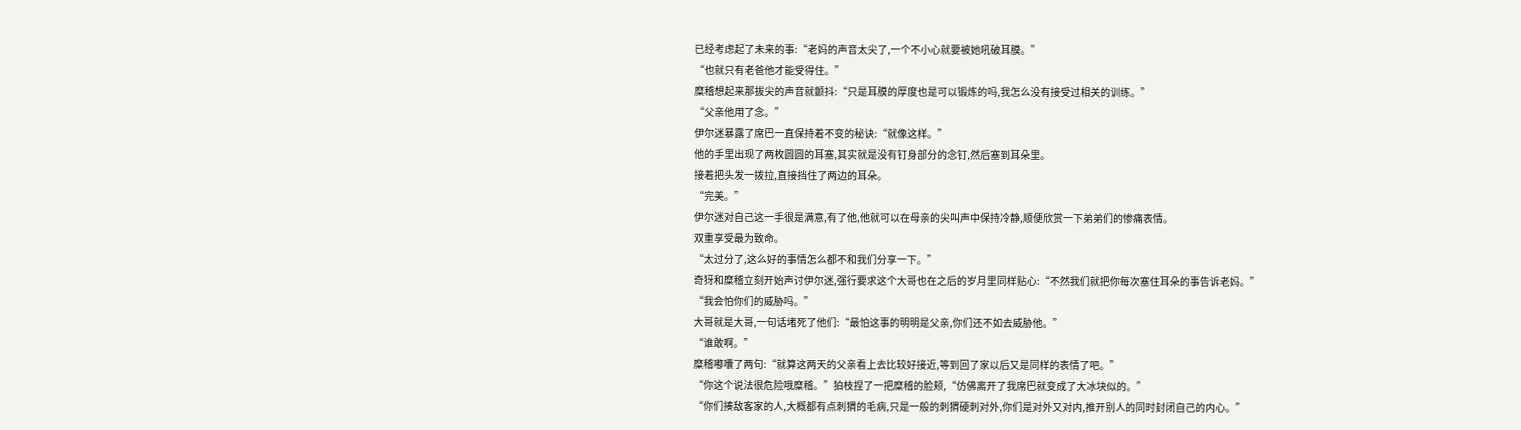已经考虑起了未来的事:“老妈的声音太尖了,一个不小心就要被她吼破耳膜。”
“也就只有老爸他才能受得住。”
糜稽想起来那拔尖的声音就颤抖:“只是耳膜的厚度也是可以锻炼的吗,我怎么没有接受过相关的训练。”
“父亲他用了念。”
伊尔迷暴露了席巴一直保持着不变的秘诀:“就像这样。”
他的手里出现了两枚圆圆的耳塞,其实就是没有钉身部分的念钉,然后塞到耳朵里。
接着把头发一拨拉,直接挡住了两边的耳朵。
“完美。”
伊尔迷对自己这一手很是满意,有了他,他就可以在母亲的尖叫声中保持冷静,顺便欣赏一下弟弟们的惨痛表情。
双重享受最为致命。
“太过分了,这么好的事情怎么都不和我们分享一下。”
奇犽和糜稽立刻开始声讨伊尔迷,强行要求这个大哥也在之后的岁月里同样贴心:“不然我们就把你每次塞住耳朵的事告诉老妈。”
“我会怕你们的威胁吗。”
大哥就是大哥,一句话堵死了他们:“最怕这事的明明是父亲,你们还不如去威胁他。”
“谁敢啊。”
糜稽嘟囔了两句:“就算这两天的父亲看上去比较好接近,等到回了家以后又是同样的表情了吧。”
“你这个说法很危险哦糜稽。”狛枝捏了一把糜稽的脸颊,“仿佛离开了我席巴就变成了大冰块似的。”
“你们揍敌客家的人,大概都有点刺猬的毛病,只是一般的刺猬硬刺对外,你们是对外又对内,推开别人的同时封闭自己的内心。”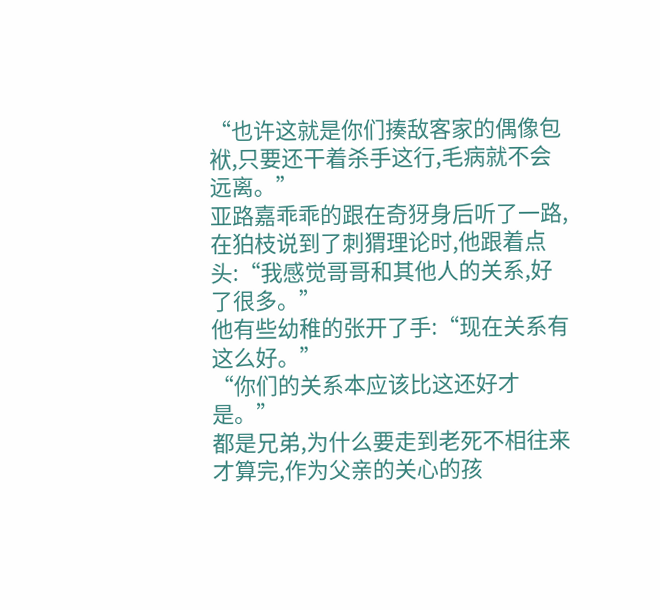“也许这就是你们揍敌客家的偶像包袱,只要还干着杀手这行,毛病就不会远离。”
亚路嘉乖乖的跟在奇犽身后听了一路,在狛枝说到了刺猬理论时,他跟着点头:“我感觉哥哥和其他人的关系,好了很多。”
他有些幼稚的张开了手:“现在关系有这么好。”
“你们的关系本应该比这还好才是。”
都是兄弟,为什么要走到老死不相往来才算完,作为父亲的关心的孩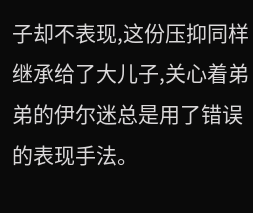子却不表现,这份压抑同样继承给了大儿子,关心着弟弟的伊尔迷总是用了错误的表现手法。